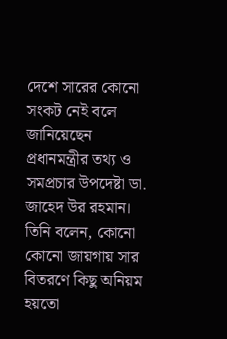দেশে সারের কোনো সংকট নেই বলে জানিয়েছেন প্রধানমন্ত্রীর তথ্য ও সমপ্রচার উপদেষ্টা ডা. জাহেদ উর রহমান। তিনি বলেন, কোনো কোনো জায়গায় সার বিতরণে কিছু অনিয়ম হয়তো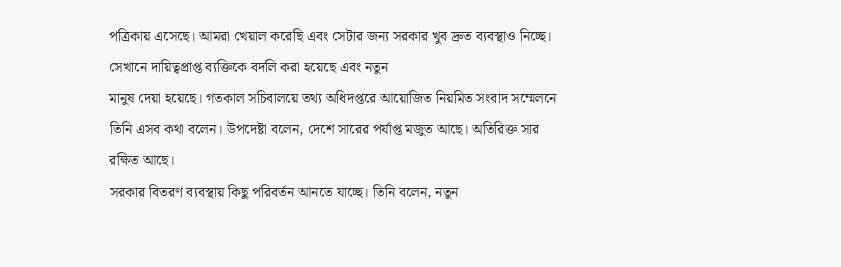পত্রিকায় এসেছে। আমরা খেয়াল করেছি এবং সেটার জন্য সরকার খুব দ্রুত ব্যবস্থাও নিচ্ছে। সেখানে দায়িত্বপ্রাপ্ত ব্যক্তিকে বদলি করা হয়েছে এবং নতুন
মানুষ দেয়া হয়েছে। গতকাল সচিবালয়ে তথ্য অধিদপ্তরে আয়োজিত নিয়মিত সংবাদ সম্মেলনে তিনি এসব কথা বলেন। উপদেষ্টা বলেন, দেশে সারের পর্যাপ্ত মজুত আছে। অতিরিক্ত সার রক্ষিত আছে।
সরকার বিতরণ ব্যবস্থায় কিছু পরিবর্তন আনতে যাচ্ছে। তিনি বলেন, নতুন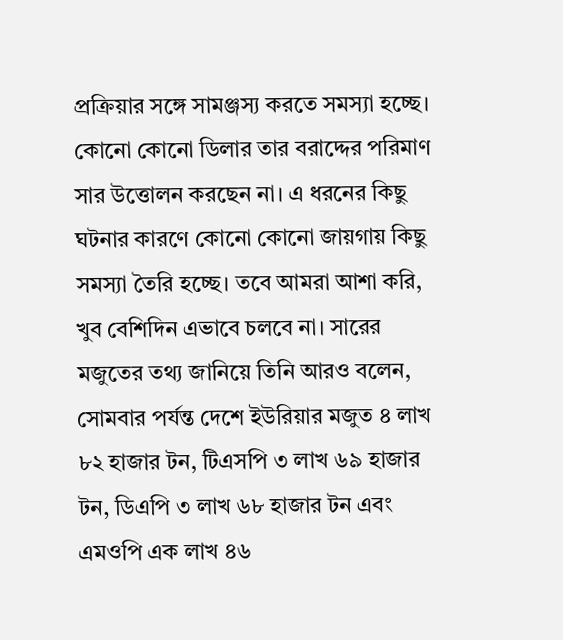প্রক্রিয়ার সঙ্গে সামঞ্জস্য করতে সমস্যা হচ্ছে। কোনো কোনো ডিলার তার বরাদ্দের পরিমাণ সার উত্তোলন করছেন না। এ ধরনের কিছু ঘটনার কারণে কোনো কোনো জায়গায় কিছু সমস্যা তৈরি হচ্ছে। তবে আমরা আশা করি, খুব বেশিদিন এভাবে চলবে না। সারের মজুতের তথ্য জানিয়ে তিনি আরও বলেন, সোমবার পর্যন্ত দেশে ইউরিয়ার মজুত ৪ লাখ ৮২ হাজার টন, টিএসপি ৩ লাখ ৬৯ হাজার টন, ডিএপি ৩ লাখ ৬৮ হাজার টন এবং এমওপি এক লাখ ৪৬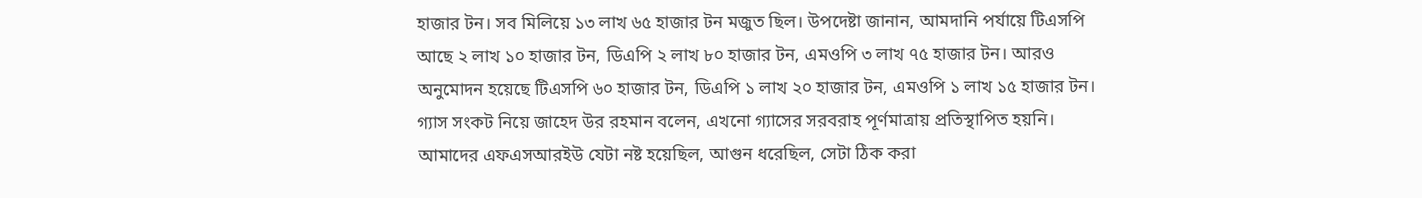হাজার টন। সব মিলিয়ে ১৩ লাখ ৬৫ হাজার টন মজুত ছিল। উপদেষ্টা জানান, আমদানি পর্যায়ে টিএসপি আছে ২ লাখ ১০ হাজার টন, ডিএপি ২ লাখ ৮০ হাজার টন, এমওপি ৩ লাখ ৭৫ হাজার টন। আরও অনুমোদন হয়েছে টিএসপি ৬০ হাজার টন, ডিএপি ১ লাখ ২০ হাজার টন, এমওপি ১ লাখ ১৫ হাজার টন।
গ্যাস সংকট নিয়ে জাহেদ উর রহমান বলেন, এখনো গ্যাসের সরবরাহ পূর্ণমাত্রায় প্রতিস্থাপিত হয়নি। আমাদের এফএসআরইউ যেটা নষ্ট হয়েছিল, আগুন ধরেছিল, সেটা ঠিক করা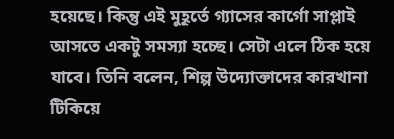হয়েছে। কিন্তু এই মুহূর্তে গ্যাসের কার্গো সাপ্লাই আসতে একটু সমস্যা হচ্ছে। সেটা এলে ঠিক হয়ে যাবে। তিনি বলেন, শিল্প উদ্যোক্তাদের কারখানা টিকিয়ে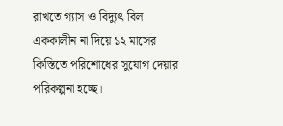রাখতে গ্যাস ও বিদ্যুৎ বিল এককালীন না দিয়ে ১২ মাসের কিস্তিতে পরিশোধের সুযোগ দেয়ার পরিকল্পনা হচ্ছে।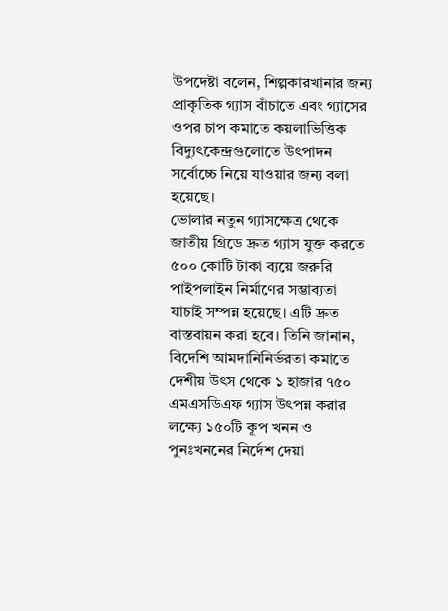উপদেষ্টা বলেন, শিল্পকারখানার জন্য প্রাকৃতিক গ্যাস বাঁচাতে এবং গ্যাসের ওপর চাপ কমাতে কয়লাভিত্তিক বিদ্যুৎকেন্দ্রগুলোতে উৎপাদন সর্বোচ্চে নিয়ে যাওয়ার জন্য বলা হয়েছে।
ভোলার নতুন গ্যাসক্ষেত্র থেকে জাতীয় গ্রিডে দ্রুত গ্যাস যুক্ত করতে ৫০০ কোটি টাকা ব্যয়ে জরুরি পাইপলাইন নির্মাণের সম্ভাব্যতা যাচাই সম্পন্ন হয়েছে। এটি দ্রুত বাস্তবায়ন করা হবে। তিনি জানান, বিদেশি আমদানিনির্ভরতা কমাতে দেশীয় উৎস থেকে ১ হাজার ৭৫০ এমএসডিএফ গ্যাস উৎপন্ন করার লক্ষ্যে ১৫০টি কূপ খনন ও পুনঃখননের নির্দেশ দেয়া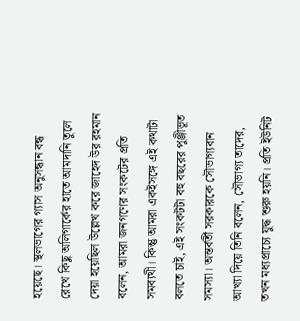হয়েছে। স্থলভাগের গ্যাস অনুসন্ধান বন্ধ রেখে কিছু অলিগার্কের হাতে আমদানি তুলে দেয়া হয়েছিল উল্লেখ করে জাহেদ উর রহমান বলেন, আমরা জনগণের সংকটের প্রতি সমব্যথী। কিন্তু আমরা একইসঙ্গে এই কথাটা বলতে চাই, এই সংকটটা বহু বছরের পুঞ্জীভূত সমস্যা। অন্তর্বর্তী সরকারকে সৌভাগ্যবান আখ্যা দিয়ে তিনি বলেন, সৌভাগ্য তাদের, তখন মধ্যপ্রাচ্যে যুদ্ধ শুরু হয়নি। প্রতি ইউনিট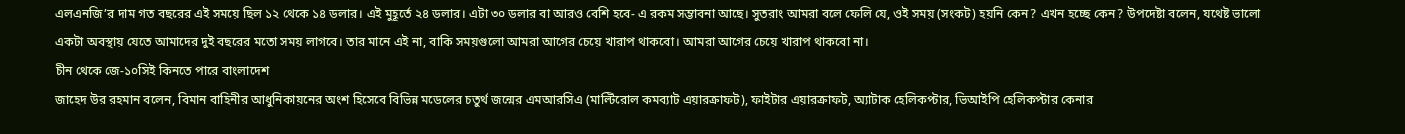এলএনজি’র দাম গত বছরের এই সময়ে ছিল ১২ থেকে ১৪ ডলার। এই মুহূর্তে ২৪ ডলার। এটা ৩০ ডলার বা আরও বেশি হবে- এ রকম সম্ভাবনা আছে। সুতরাং আমরা বলে ফেলি যে, ওই সময় (সংকট) হয়নি কেন? এখন হচ্ছে কেন? উপদেষ্টা বলেন, যথেষ্ট ভালো একটা অবস্থায় যেতে আমাদের দুই বছরের মতো সময় লাগবে। তার মানে এই না, বাকি সময়গুলো আমরা আগের চেয়ে খারাপ থাকবো। আমরা আগের চেয়ে খারাপ থাকবো না।
চীন থেকে জে-১০সিই কিনতে পারে বাংলাদেশ
জাহেদ উর রহমান বলেন, বিমান বাহিনীর আধুনিকায়নের অংশ হিসেবে বিভিন্ন মডেলের চতুর্থ জন্মের এমআরসিএ (মাল্টিরোল কমব্যাট এয়ারক্রাফট), ফাইটার এয়ারক্রাফট, অ্যাটাক হেলিকপ্টার, ভিআইপি হেলিকপ্টার কেনার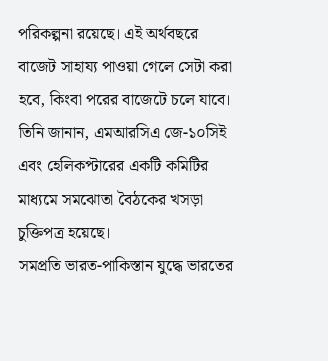পরিকল্পনা রয়েছে। এই অর্থবছরে বাজেট সাহায্য পাওয়া গেলে সেটা করা হবে, কিংবা পরের বাজেটে চলে যাবে। তিনি জানান, এমআরসিএ জে-১০সিই এবং হেলিকপ্টারের একটি কমিটির মাধ্যমে সমঝোতা বৈঠকের খসড়া চুক্তিপত্র হয়েছে।
সমপ্রতি ভারত-পাকিস্তান যুদ্ধে ভারতের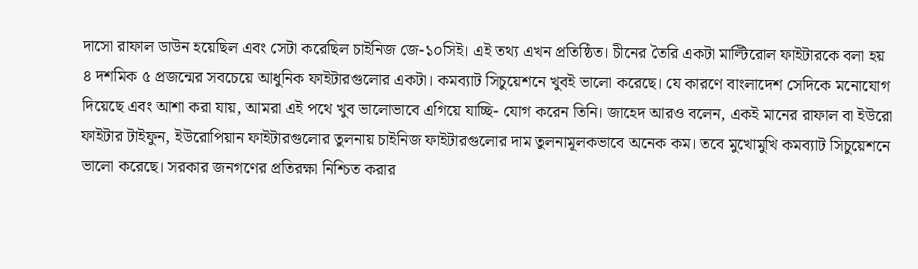দাসো রাফাল ডাউন হয়েছিল এবং সেটা করেছিল চাইনিজ জে-১০সিই। এই তথ্য এখন প্রতিষ্ঠিত। চীনের তৈরি একটা মাল্টিরোল ফাইটারকে বলা হয় ৪ দশমিক ৫ প্রজন্মের সবচেয়ে আধুনিক ফাইটারগুলোর একটা। কমব্যাট সিচুয়েশনে খুবই ভালো করেছে। যে কারণে বাংলাদেশ সেদিকে মনোযোগ দিয়েছে এবং আশা করা যায়, আমরা এই পথে খুব ভালোভাবে এগিয়ে যাচ্ছি- যোগ করেন তিনি। জাহেদ আরও বলেন, একই মানের রাফাল বা ইউরো ফাইটার টাইফুন, ইউরোপিয়ান ফাইটারগুলোর তুলনায় চাইনিজ ফাইটারগুলোর দাম তুলনামূলকভাবে অনেক কম। তবে মুখোমুখি কমব্যাট সিচুয়েশনে ভালো করেছে। সরকার জনগণের প্রতিরক্ষা নিশ্চিত করার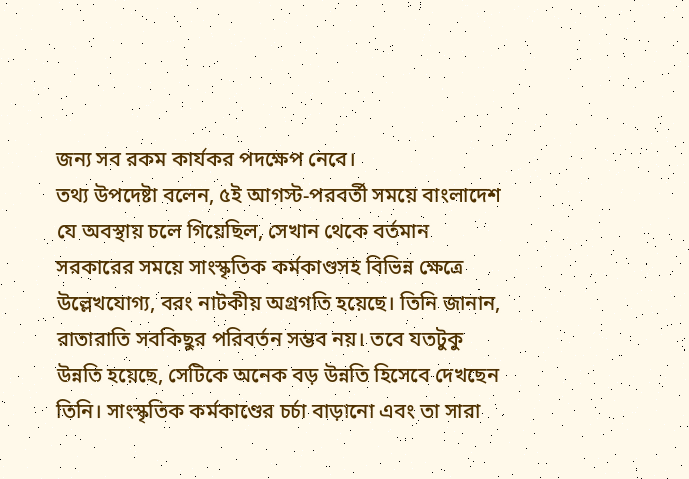জন্য সব রকম কার্যকর পদক্ষেপ নেবে।
তথ্য উপদেষ্টা বলেন, ৫ই আগস্ট-পরবর্তী সময়ে বাংলাদেশ যে অবস্থায় চলে গিয়েছিল, সেখান থেকে বর্তমান সরকারের সময়ে সাংস্কৃতিক কর্মকাণ্ডসহ বিভিন্ন ক্ষেত্রে উল্লেখযোগ্য, বরং নাটকীয় অগ্রগতি হয়েছে। তিনি জানান, রাতারাতি সবকিছুর পরিবর্তন সম্ভব নয়। তবে যতটুকু উন্নতি হয়েছে, সেটিকে অনেক বড় উন্নতি হিসেবে দেখছেন তিনি। সাংস্কৃতিক কর্মকাণ্ডের চর্চা বাড়ানো এবং তা সারা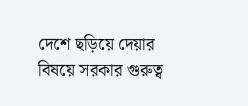দেশে ছড়িয়ে দেয়ার বিষয়ে সরকার গুরুত্ব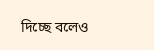দিচ্ছে বলেও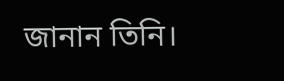জানান তিনি।